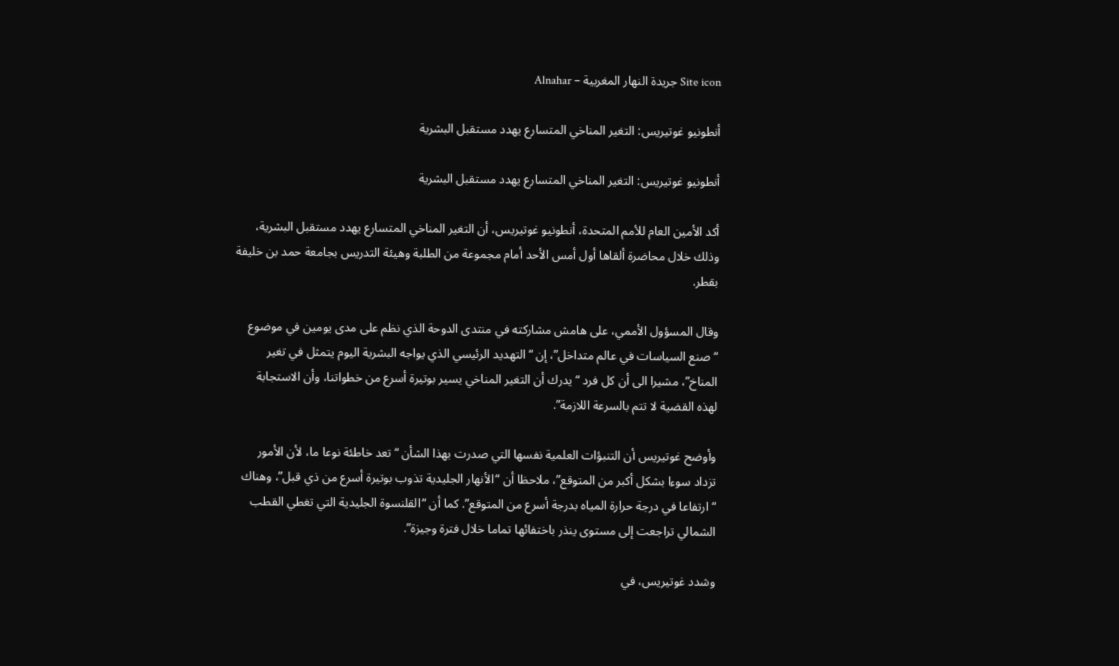Site icon جريدة النهار المغربية – Alnahar

أنطونيو غوتيريس: التغير المناخي المتسارع يهدد مستقبل البشرية

أنطونيو غوتيريس: التغير المناخي المتسارع يهدد مستقبل البشرية

أكد الأمين العام للأمم المتحدة، أنطونيو غوتيريس، أن التغير المناخي المتسارع يهدد مستقبل البشرية، وذلك خلال محاضرة ألقاها أول أمس الأحد أمام مجموعة من الطلبة وهيئة التدريس بجامعة حمد بن خليفة بقطر.

وقال المسؤول الأممي، على هامش مشاركته في منتدى الدوحة الذي نظم على مدى يومين في موضوع “صنع السياسات في عالم متداخل”، إن “التهديد الرئيسي الذي يواجه البشرية اليوم يتمثل في تغير المناخ”، مشيرا الى أن كل فرد “يدرك أن التغير المناخي يسير بوتيرة أسرع من خطواتنا، وأن الاستجابة لهذه القضية لا تتم بالسرعة اللازمة”.

وأوضح غوتيريس أن التنبؤات العلمية نفسها التي صدرت بهذا الشأن “تعد خاطئة نوعا ما، لأن الأمور تزداد سوءا بشكل أكبر من المتوقع”، ملاحظا أن “الأنهار الجليدية تذوب بوتيرة أسرع من ذي قبل”، وهناك “ارتفاعا في درجة حرارة المياه بدرجة أسرع من المتوقع”. كما أن “القلنسوة الجليدية التي تغطي القطب الشمالي تراجعت إلى مستوى ينذر باختفائها تماما خلال فترة وجيزة”.

وشدد غوتيريس، في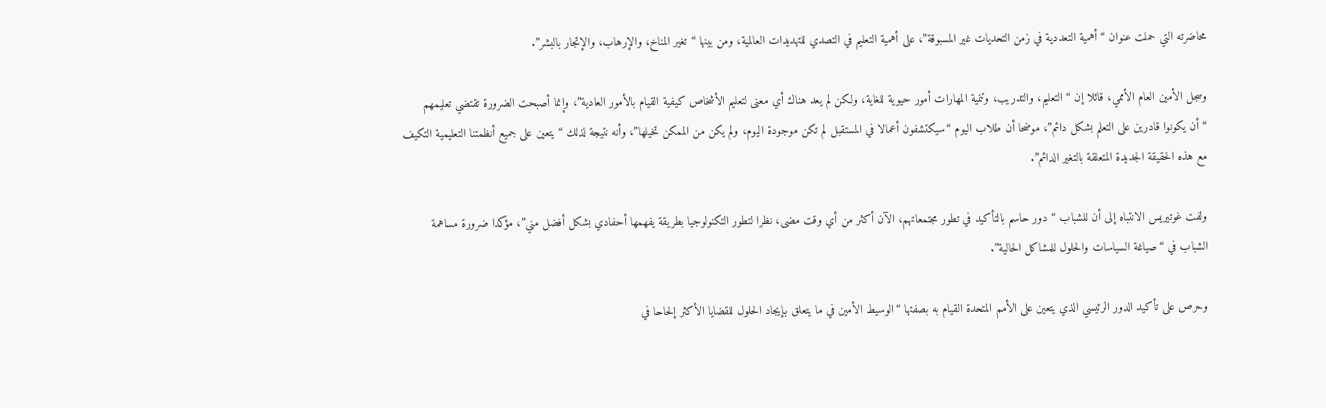محاضرته التي حملت عنوان “أهمية التعددية في زمن التحديات غير المسبوقة”، على أهمية التعليم في التصدي للتهديدات العالمية، ومن بينها “تغير المناخ، والإرهاب، والإتجار بالبشر”.

وسجل الأمين العام الأممي، قائلا إن “التعليم، والتدريب، وتنمية المهارات أمور حيوية للغاية، ولكن لم يعد هناك أي معنى لتعليم الأشخاص كيفية القيام بالأمور العادية”، وإنما أصبحت الضرورة تقتضي تعليمهم “أن يكونوا قادرين على التعلم بشكل دائم”، موضحا أن طلاب اليوم “سيكتشفون أعمالا في المستقبل لم تكن موجودة اليوم، ولم يكن من الممكن تخيلها”، وأنه نتيجة لذلك “يتعين على جميع أنظمتنا التعليمية التكيف مع هذه الحقيقة الجديدة المتعلقة بالتغير الدائم”.

ولفت غوتيريس الانتباه إلى أن للشباب “دور حاسم بالتأكيد في تطور مجتمعاتهم، الآن أكثر من أي وقت مضى، نظرا لتطور التكنولوجيا بطريقة يفهمها أحفادي بشكل أفضل مني”، مؤكدا ضرورة مساهمة الشباب في “صياغة السياسات والحلول للمشاكل الحالية”.

وحرص على تأكيد الدور الرئيسي الذي يتعين على الأمم المتحدة القيام به بصفتها “الوسيط الأمين في ما يتعلق بإيجاد الحلول للقضايا الأكثر إلحاحا في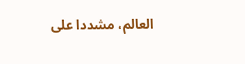العالم، مشددا على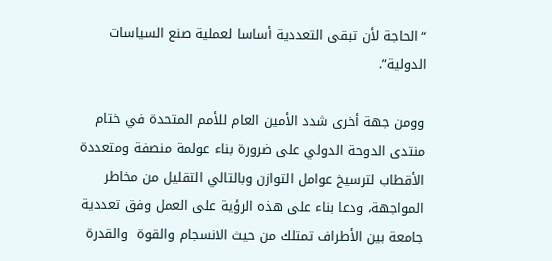“الحاجة لأن تبقى التعددية أساسا لعملية صنع السياسات الدولية”.

وومن جهة أخرى شدد الأمين العام للأمم المتحدة في ختام منتدى الدوحة الدولي على ضرورة بناء عولمة منصفة ومتعددة الأقطاب لترسيخ عوامل التوازن وبالتالي التقليل من مخاطر المواجهة، ودعا بناء على هذه الرؤية على العمل وفق تعددية جامعة بين الأطراف تمتلك من حيث الانسجام والقوة  والقدرة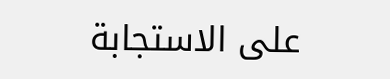على الاستجابة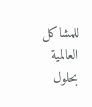للمشاكل العالمية بحلول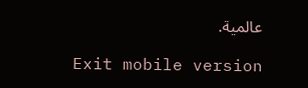عالمية.

Exit mobile version